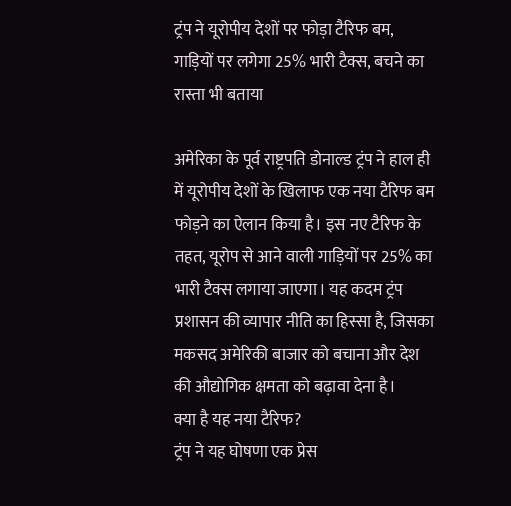ट्रंप ने यूरोपीय देशों पर फोड़ा टैरिफ बम, गाड़ियों पर लगेगा 25% भारी टैक्स, बचने का रास्ता भी बताया

अमेरिका के पूर्व राष्ट्रपति डोनाल्ड ट्रंप ने हाल ही में यूरोपीय देशों के खिलाफ एक नया टैरिफ बम फोड़ने का ऐलान किया है। इस नए टैरिफ के तहत, यूरोप से आने वाली गाड़ियों पर 25% का भारी टैक्स लगाया जाएगा। यह कदम ट्रंप प्रशासन की व्यापार नीति का हिस्सा है, जिसका मकसद अमेरिकी बाजार को बचाना और देश की औद्योगिक क्षमता को बढ़ावा देना है।
क्या है यह नया टैरिफ?
ट्रंप ने यह घोषणा एक प्रेस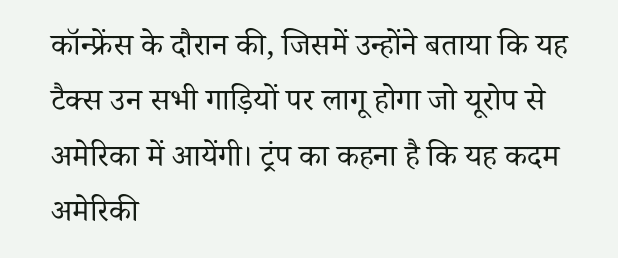कॉन्फ्रेंस के दौरान की, जिसमें उन्होंने बताया कि यह टैक्स उन सभी गाड़ियों पर लागू होगा जो यूरोप से अमेरिका में आयेंगी। ट्रंप का कहना है कि यह कदम अमेरिकी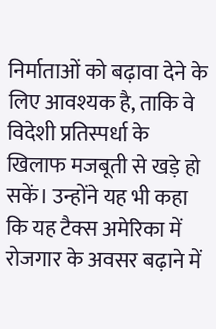निर्माताओं को बढ़ावा देने के लिए आवश्यक है, ताकि वे विदेशी प्रतिस्पर्धा के खिलाफ मजबूती से खड़े हो सकें। उन्होंने यह भी कहा कि यह टैक्स अमेरिका में रोजगार के अवसर बढ़ाने में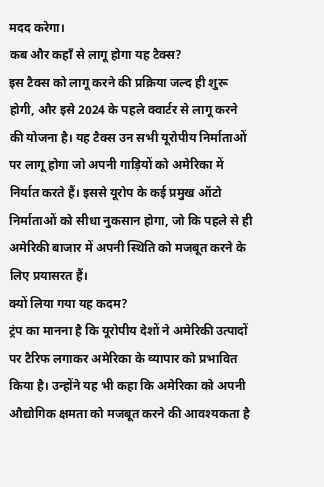मदद करेगा।
कब और कहाँ से लागू होगा यह टैक्स?
इस टैक्स को लागू करने की प्रक्रिया जल्द ही शुरू होगी, और इसे 2024 के पहले क्वार्टर से लागू करने की योजना है। यह टैक्स उन सभी यूरोपीय निर्माताओं पर लागू होगा जो अपनी गाड़ियों को अमेरिका में निर्यात करते हैं। इससे यूरोप के कई प्रमुख ऑटो निर्माताओं को सीधा नुकसान होगा, जो कि पहले से ही अमेरिकी बाजार में अपनी स्थिति को मजबूत करने के लिए प्रयासरत हैं।
क्यों लिया गया यह कदम?
ट्रंप का मानना है कि यूरोपीय देशों ने अमेरिकी उत्पादों पर टैरिफ लगाकर अमेरिका के व्यापार को प्रभावित किया है। उन्होंने यह भी कहा कि अमेरिका को अपनी औद्योगिक क्षमता को मजबूत करने की आवश्यकता है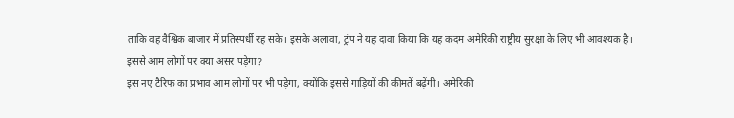ताकि वह वैश्विक बाजार में प्रतिस्पर्धी रह सके। इसके अलावा, ट्रंप ने यह दावा किया कि यह कदम अमेरिकी राष्ट्रीय सुरक्षा के लिए भी आवश्यक है।
इससे आम लोगों पर क्या असर पड़ेगा?
इस नए टैरिफ का प्रभाव आम लोगों पर भी पड़ेगा, क्योंकि इससे गाड़ियों की कीमतें बढ़ेंगी। अमेरिकी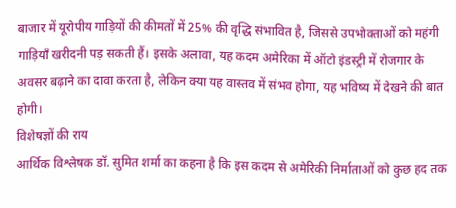बाजार में यूरोपीय गाड़ियों की कीमतों में 25% की वृद्धि संभावित है, जिससे उपभोक्ताओं को महंगी गाड़ियाँ खरीदनी पड़ सकती हैं। इसके अलावा, यह कदम अमेरिका में ऑटो इंडस्ट्री में रोजगार के अवसर बढ़ाने का दावा करता है, लेकिन क्या यह वास्तव में संभव होगा, यह भविष्य में देखने की बात होगी।
विशेषज्ञों की राय
आर्थिक विश्लेषक डॉ. सुमित शर्मा का कहना है कि इस कदम से अमेरिकी निर्माताओं को कुछ हद तक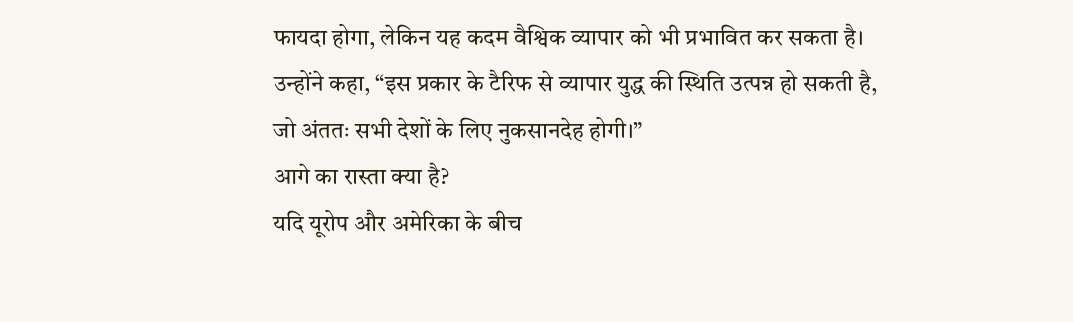फायदा होगा, लेकिन यह कदम वैश्विक व्यापार को भी प्रभावित कर सकता है। उन्होंने कहा, “इस प्रकार के टैरिफ से व्यापार युद्ध की स्थिति उत्पन्न हो सकती है, जो अंततः सभी देशों के लिए नुकसानदेह होगी।”
आगे का रास्ता क्या है?
यदि यूरोप और अमेरिका के बीच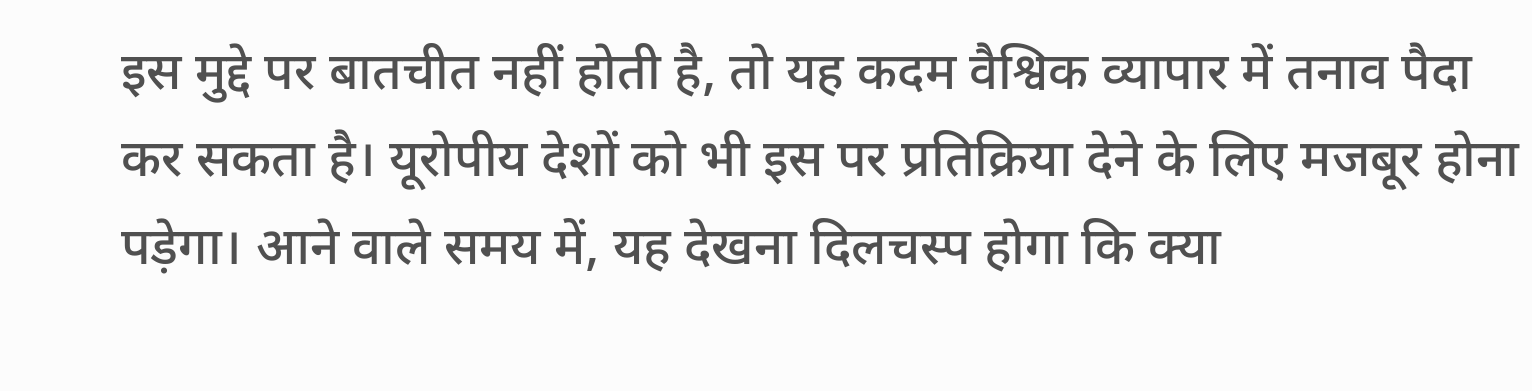इस मुद्दे पर बातचीत नहीं होती है, तो यह कदम वैश्विक व्यापार में तनाव पैदा कर सकता है। यूरोपीय देशों को भी इस पर प्रतिक्रिया देने के लिए मजबूर होना पड़ेगा। आने वाले समय में, यह देखना दिलचस्प होगा कि क्या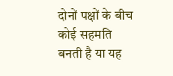दोनों पक्षों के बीच कोई सहमति बनती है या यह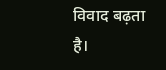विवाद बढ़ता है।